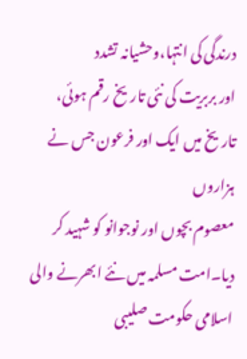درندگی کی انتہا،وحشیانہ تشدد
اور بربریت کی نئی تاریخ رقم ہوئی، تاریخ میں ایک اور فرعون جس نے ہزاروں
معصوم بچوں اور نوجوانو کو شہید کر دیا۔امت مسلمہ میں نئے ابھرنے والی
اسلامی حکومت صلیبی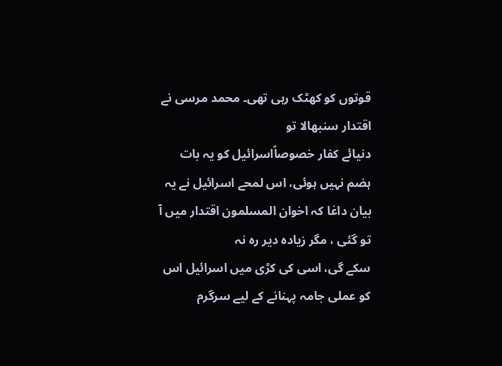قوتوں کو کھٹک رہی تھی۔ محمد مرسی نے اقتدار سنبھالا تو
دنیائے کفار خصوصاًاسرائیل کو یہ بات ہضم نہیں ہوئی، اس لمحے اسرائیل نے یہ
بیان داغا کہ اخوان المسلمون اقتدار میں آ تو گئی ، مگر زیادہ دیر رہ نہ
سکے گی، اسی کی کڑی میں اسرائیل اس کو عملی جامہ پہنانے کے لیے سرگرم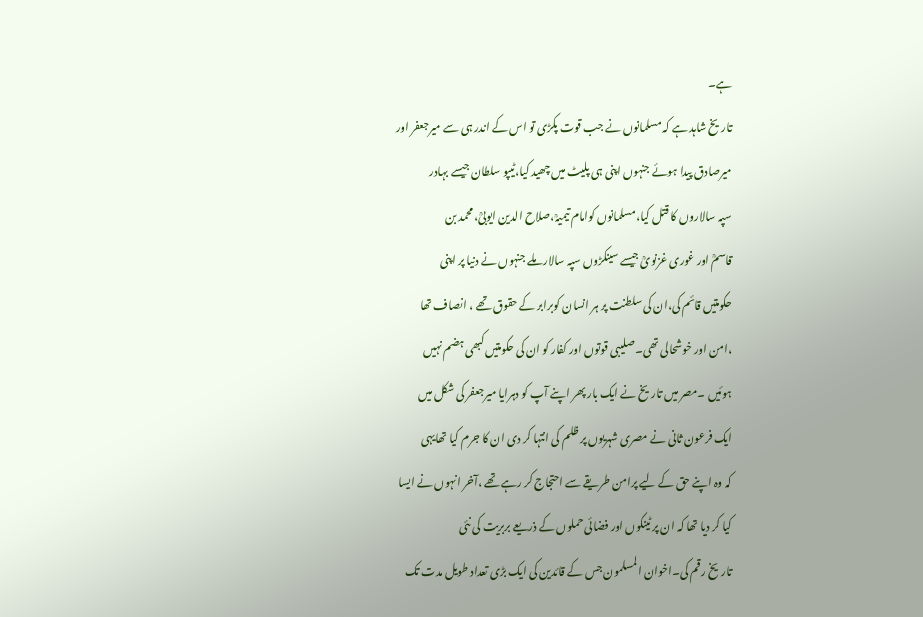ہے۔
تاریخ شاہد ہے کہ مسلمانوں نے جب قوت پکڑی تو اس کے اندر ہی سے میرجعفر اور
میرصادق پیدا ہوئے جنہوں اپنی ہی پلیٹ میں چھید کیا،ٹیپو سلطان جیسے بہادر
سپہ سالاروں کا قتل کیا،مسلمانوں کوامام تیمیہؒ،صلاح الدین ایوبیؒ،محمد بن
قاسمؒ اور غوری غزنویؒ جیسے سینکڑوں سپہ سالار ملے جنہوں نے دنیا پر اپنی
حکومتیں قائم کی،ان کی سلطنت پر ہر انسان کوبرابر کے حقوق تھے ، انصاف تھا
،امن اور خوشحالی تھی۔صلیبی قوتوں اور کفار کو ان کی حکومتیں کبھی ہضم نہیں
ہوئیں ۔مصر میں تاریخ نے ایک بار پھر اپنے آپ کو دہرایا میرجعفر کی شکل میں
ایک فرعون ثانی نے مصری شہریوں پر ظلم کی انتہا کر دی ان کا جرم کیا تھایہی
کہ وہ اپنے حق کے لیے پرامن طریقے سے احتجاج کر رہے تھے ،آخر انہوں نے ایسا
کیا کر دیا تھا کہ ان پر ٹینکوں اور فضائی حملوں کے ذریعے بربریت کی نئی
تاریخ رقم کی۔اخوان المسلمون جس کے قائدین کی ایک بڑی تعداد طویل مدت تک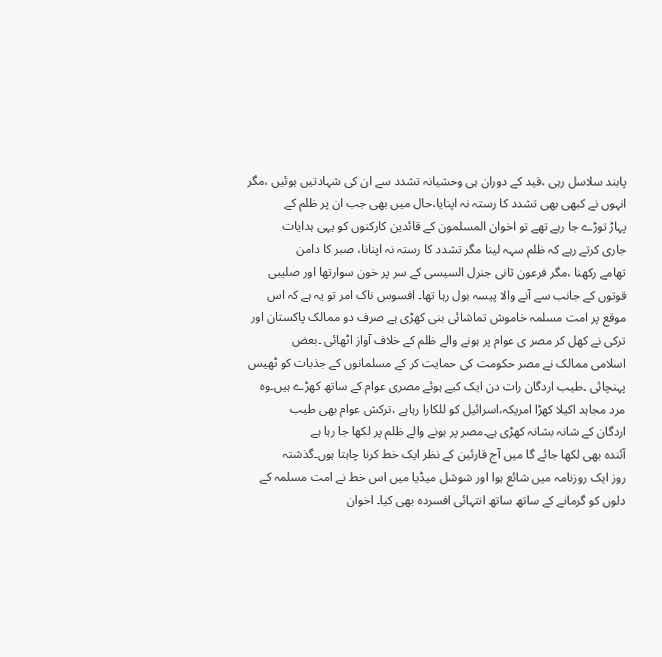پابند سلاسل رہی ،قید کے دوران ہی وحشیانہ تشدد سے ان کی شہادتیں ہوئیں ،مگر
انہوں نے کبھی بھی تشدد کا رستہ نہ اپنایا،حال میں بھی جب ان پر ظلم کے
پہاڑ توڑے جا رہے تھے تو اخوان المسلمون کے قائدین کارکنوں کو یہی ہدایات
جاری کرتے رہے کہ ظلم سہہ لینا مگر تشدد کا رستہ نہ اپنانا، صبر کا دامن
تھامے رکھنا ،مگر فرعون ثانی جنرل السیسی کے سر پر خون سوارتھا اور صلیبی
قوتوں کے جانب سے آنے والا پیسہ بول رہا تھا۔ افسوس ناک امر تو یہ ہے کہ اس
موقع پر امت مسلمہ خاموش تماشائی بنی کھڑی ہے صرف دو ممالک پاکستان اور
ترکی نے کھل کر مصر ی عوام پر ہونے والے ظلم کے خلاف آواز اٹھائی ۔بعض
اسلامی ممالک نے مصر حکومت کی حمایت کر کے مسلمانوں کے جذبات کو ٹھیس
پہنچائی ۔طیب اردگان رات دن ایک کیے ہوئے مصری عوام کے ساتھ کھڑے ہیں۔وہ
مرد مجاہد اکیلا کھڑا امریکہ،اسرائیل کو للکارا رہاہے ،ترکش عوام بھی طیب
اردگان کے شانہ بشانہ کھڑی ہے۔مصر پر ہونے والے ظلم پر لکھا جا رہا ہے
آئندہ بھی لکھا جائے گا میں آج قارئین کے نظر ایک خط کرنا چاہتا ہوں۔گذشتہ
روز ایک روزنامہ میں شائع ہوا اور شوشل میڈیا میں اس خط نے امت مسلمہ کے
دلوں کو گرمانے کے ساتھ ساتھ انتہائی افسردہ بھی کیا۔ اخوان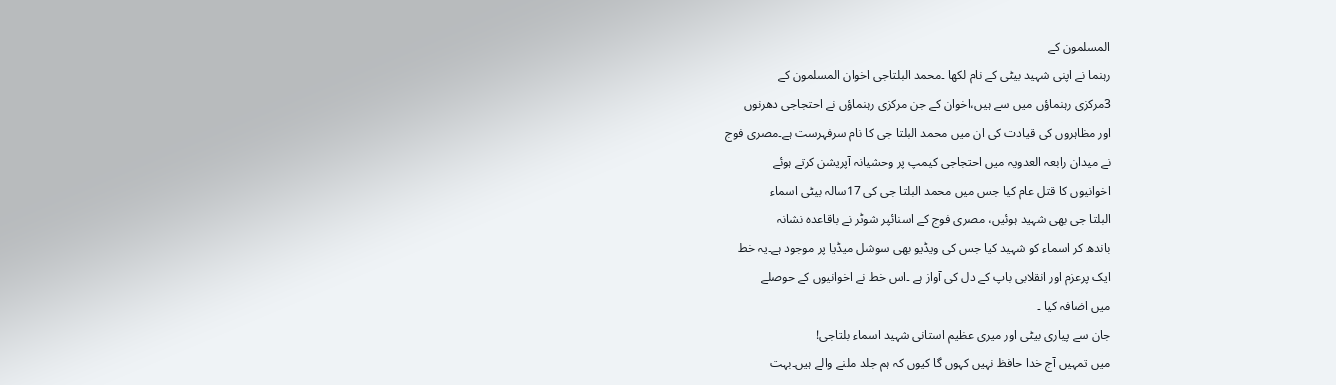المسلمون کے
رہنما نے اپنی شہید بیٹی کے نام لکھا ۔محمد البلتاجی اخوان المسلمون کے
3مرکزی رہنماؤں میں سے ہیں،اخوان کے جن مرکزی رہنماؤں نے احتجاجی دھرنوں
اور مظاہروں کی قیادت کی ان میں محمد البلتا جی کا نام سرفہرست ہے۔مصری فوج
نے میدان رابعہ العدویہ میں احتجاجی کیمپ پر وحشیانہ آپریشن کرتے ہوئے
اخوانیوں کا قتل عام کیا جس میں محمد البلتا جی کی 17سالہ بیٹی اسماء
البلتا جی بھی شہید ہوئیں، مصری فوج کے اسنائپر شوٹر نے باقاعدہ نشانہ
باندھ کر اسماء کو شہید کیا جس کی ویڈیو بھی سوشل میڈیا پر موجود ہے۔یہ خط
ایک پرعزم اور انقلابی باپ کے دل کی آواز ہے ۔اس خط نے اخوانیوں کے حوصلے
میں اضافہ کیا ۔
جان سے پیاری بیٹی اور میری عظیم استانی شہید اسماء بلتاجی!
میں تمہیں آج خدا حافظ نہیں کہوں گا کیوں کہ ہم جلد ملنے والے ہیں۔بہت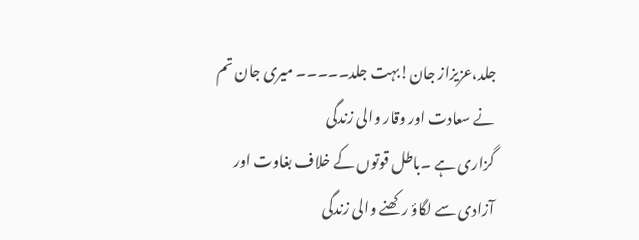جلد،عزیزاز جان!بہت جلد۔۔۔۔۔ میری جان تم نے سعادت اور وقار والی زندگی
گزاری ہے ۔باطل قوتوں کے خلاف بغاوت اور آزادی سے لگاؤ رکھنے والی زندگی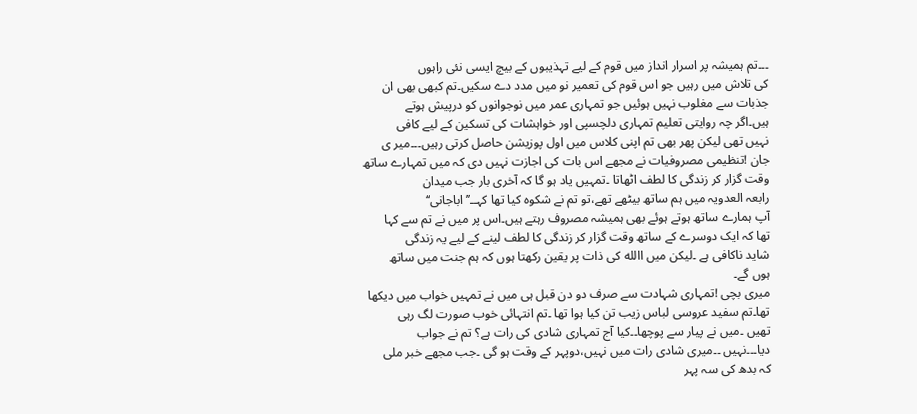۔۔۔تم ہمیشہ پر اسرار انداز میں قوم کے لیے تہذیبوں کے بیچ ایسی نئی راہوں
کی تلاش میں رہیں جو اس قوم کی تعمیر نو میں مدد دے سکیں۔تم کبھی بھی ان
جذبات سے مغلوب نہیں ہوئیں جو تمہاری عمر میں نوجوانوں کو درپیش ہوتے
ہیں۔اگر چہ روایتی تعلیم تمہاری دلچسپی اور خواہشات کی تسکین کے لیے کافی
نہیں تھی لیکن پھر بھی تم اپنی کلاس میں اول پوزیشن حاصل کرتی رہیں۔۔۔میر ی
جان !تنظیمی مصروفیات نے مجھے اس بات کی اجازت نہیں دی کہ میں تمہارے ساتھ
وقت گزار کر زندگی کا لطف اٹھاتا ۔تمہیں یاد ہو گا کہ آخری بار جب میدان
رابعہ العدویہ میں ہم ساتھ بیٹھے تھے،تو تم نے شکوہ کیا تھا کہــ’’اباجانی‘‘
آپ ہمارے ساتھ ہوتے ہوئے بھی ہمیشہ مصروف رہتے ہیں۔اس پر میں نے تم سے کہا
تھا کہ ایک دوسرے کے ساتھ وقت گزار کر زندگی کا لطف لینے کے لیے یہ زندگی
شاید ناکافی ہے ۔لیکن میں االله کی ذات پر یقین رکھتا ہوں کہ ہم جنت میں ساتھ
ہوں گے۔
میری بچی !تمہاری شہادت سے صرف دو دن قبل ہی میں نے تمہیں خواب میں دیکھا
تھا۔تم سفید عروسی لباس زیب تن کیا ہوا تھا ۔تم انتہائی خوب صورت لگ رہی
تھیں ۔میں نے پیار سے پوچھا۔۔کیا آج تمہاری شادی کی رات ہے؟ تم نے جواب
دیا۔۔۔نہیں ۔۔میری شادی رات میں نہیں،دوپہر کے وقت ہو گی ۔جب مجھے خبر ملی
کہ بدھ کی سہ پہر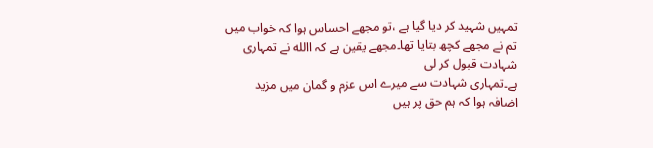تمہیں شہید کر دیا گیا ہے ،تو مجھے احساس ہوا کہ خواب میں
تم نے مجھے کچھ بتایا تھا۔مجھے یقین ہے کہ االله نے تمہاری شہادت قبول کر لی
ہے۔تمہاری شہادت سے میرے اس عزم و گمان میں مزید اضافہ ہوا کہ ہم حق پر ہیں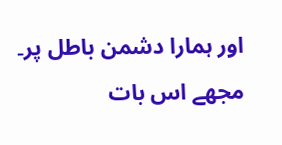اور ہمارا دشمن باطل پر۔ مجھے اس بات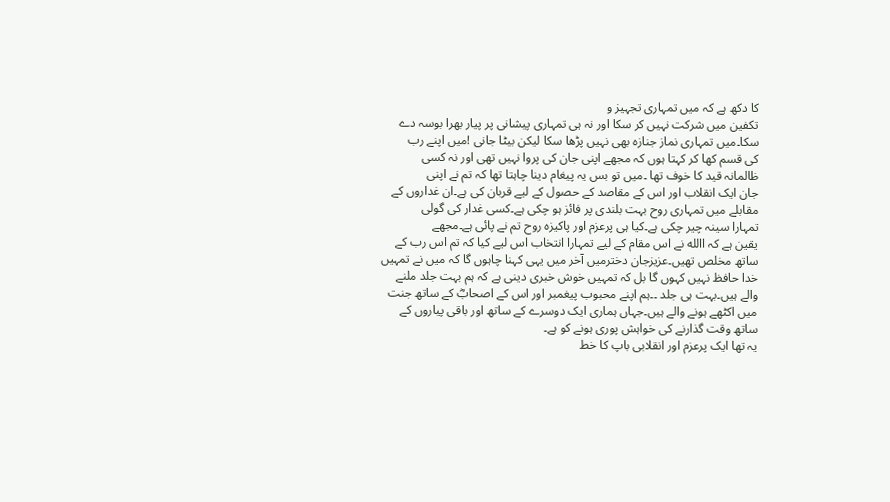کا دکھ ہے کہ میں تمہاری تجہیز و
تکفین میں شرکت نہیں کر سکا اور نہ ہی تمہاری پیشانی پر پیار بھرا بوسہ دے
سکا۔میں تمہاری نماز جنازہ بھی نہیں پڑھا سکا لیکن بیٹا جانی !میں اپنے رب
کی قسم کھا کر کہتا ہوں کہ مجھے اپنی جان کی پروا نہیں تھی اور نہ کسی
ظالمانہ قید کا خوف تھا ۔میں تو بس یہ پیغام دینا چاہتا تھا کہ تم نے اپنی
جان ایک انقلاب اور اس کے مقاصد کے حصول کے لیے قربان کی ہے۔ان غداروں کے
مقابلے میں تمہاری روح بہت بلندی پر فائز ہو چکی ہے۔کسی غدار کی گولی
تمہارا سینہ چیر چکی ہے۔کیا ہی پرعزم اور پاکیزہ روح تم نے پائی ہے۔مجھے
یقین ہے کہ االله نے اس مقام کے لیے تمہارا انتخاب اس لیے کیا کہ تم اس رب کے
ساتھ مخلص تھیں۔عزیزجان دخترمیں آخر میں یہی کہنا چاہوں گا کہ میں نے تمہیں
خدا حافظ نہیں کہوں گا بل کہ تمہیں خوش خبری دینی ہے کہ ہم بہت جلد ملنے
والے ہیں۔بہت ہی جلد ۔۔ہم اپنے محبوب پیغمبر اور اس کے اصحابؓ کے ساتھ جنت
میں اکٹھے ہونے والے ہیں۔جہاں ہماری ایک دوسرے کے ساتھ اور باقی پیاروں کے
ساتھ وقت گذارنے کی خواہش پوری ہونے کو ہے۔
یہ تھا ایک پرعزم اور انقلابی باپ کا خط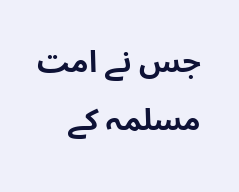جس نے امت مسلمہ کے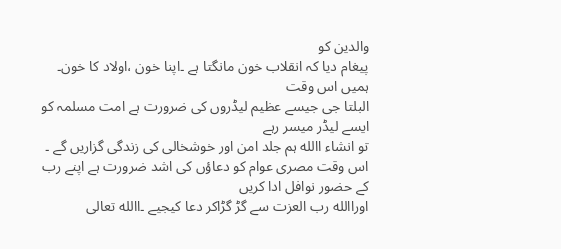والدین کو
پیغام دیا کہ انقلاب خون مانگتا ہے ۔اپنا خون ،اولاد کا خون۔ ہمیں اس وقت
البلتا جی جیسے عظیم لیڈروں کی ضرورت ہے امت مسلمہ کو ایسے لیڈر میسر رہے
تو انشاء االله ہم جلد امن اور خوشخالی کی زندگی گزاریں گے ۔
اس وقت مصری عوام کو دعاؤں کی اشد ضرورت ہے اپنے رب کے حضور نوافل ادا کریں
اوراالله رب العزت سے گڑ گڑاکر دعا کیجیے ۔االله تعالی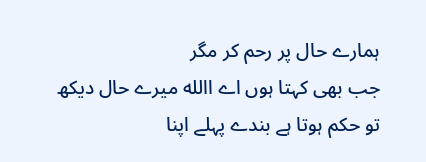ہمارے حال پر رحم کر مگر
جب بھی کہتا ہوں اے االله میرے حال دیکھ
تو حکم ہوتا ہے بندے پہلے اپنا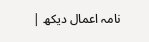نامہ اعمال دیکھ |